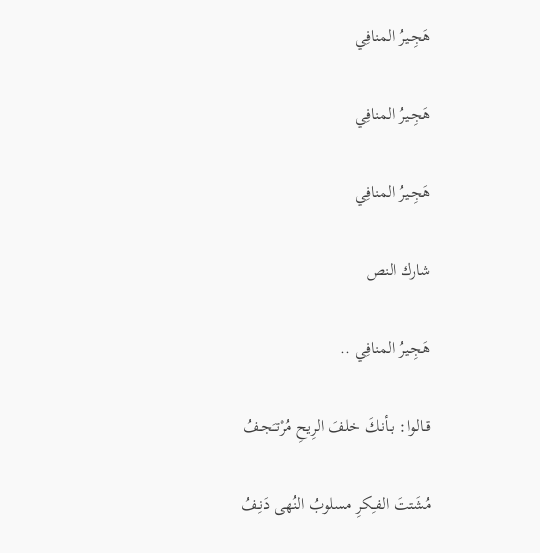هَجِـيرُ المنافِي

هَجِـيرُ المنافِي

هَجِـيرُ المنافِي

شارك النص

هَجِـيرُ المنافِي ..

قـالـوا: بـأنـكَ خلفَ الرِيحِ مُرْتـَجـفُ

مُشَتتَ الفـِكرِ مسلوبُ النُهى دَنِـفُ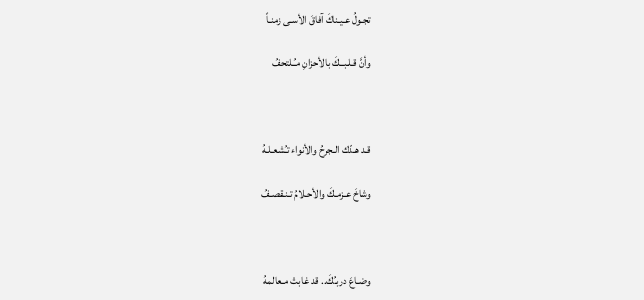تجـولُ عـيـناكَ آفاقَ الأسـى زمنـاً

وأنَّ قـلـبــكَ بالأحزانِ مـُـلتحفُ



قـد هـدّك الـجرحُ والأنواء تـُشعـلـهُ

وشاخَ عـزمـكَ والأحـلامُ تـنـقصـفُ



وضـاعَ دربـُكَ.. قد غابتْ مـعالمهُ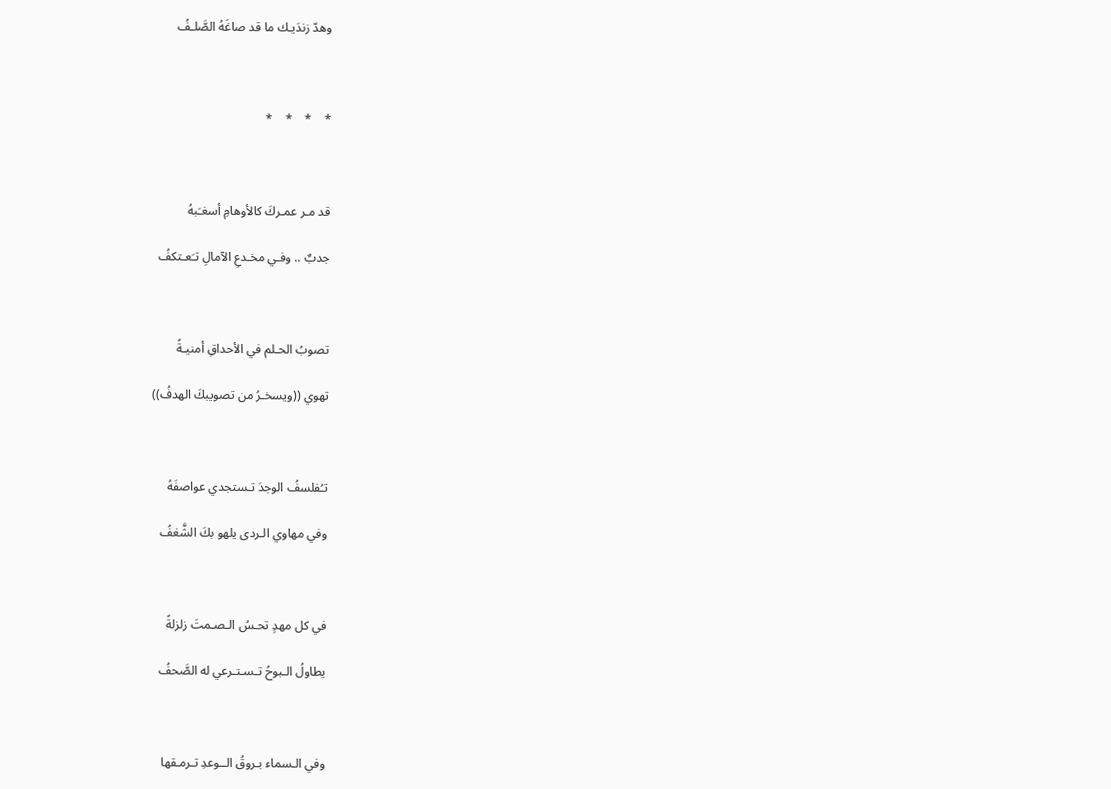وهدّ زندَيـك ما قد صاغَهُ الصَّلـفُ



*    *    *    *



قد مـر عمـركَ كالأوهامِ أسغـَبهُ

جدبٌ .. وفـي مخـدعِ الآمالِ تـَعـتكفُ



تصوبُ الحـلم في الأحداقِ أمنيـةً

تهوي ((ويسخـرُ من تصويبكَ الهدفُ))



تـُفلسفُ الوجدَ تـستجدي عواصفَهُ

وفي مهاوي الـردى يلهو بكَ الشَّغفُ



في كل مهدٍ تحـسُ الـصـمتَ زلزلةً

يطاولُ الـبوحُ تـسـتـرعي له الصَّحفُ



وفي الـسماء بـروقُ الــوعدِ تـرمـقها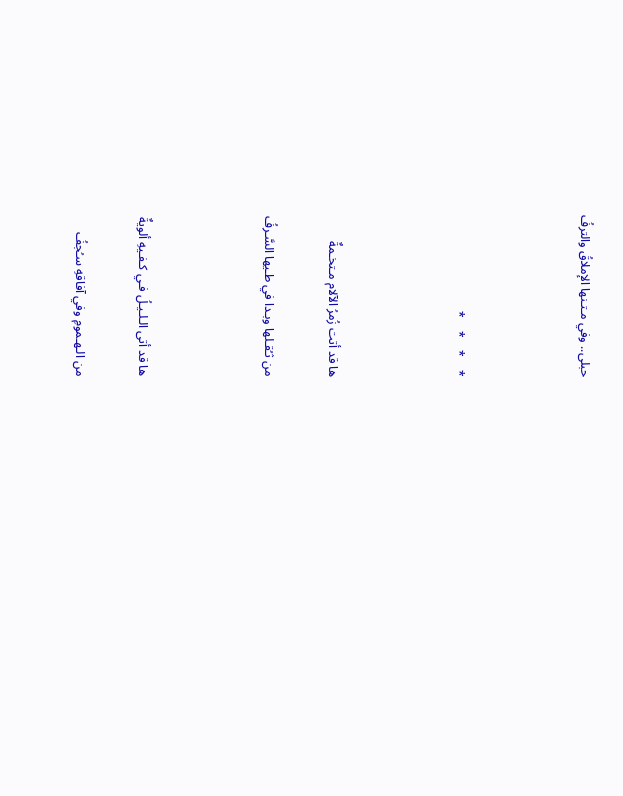حبلى.. وفي مـتـنها الإملاقُ والترفُ



*    *    *    *



ها قد أتت زُمرُ الآلام مـتخـمةٌ

من ثـُقـلها وبـدا في طـيها السَّـرفُ



ها قد أتى الـلـيـلُ فـي كـفـيهِ ألويةٌ

من الـهـمومِ وفي آفاقهِ سـُجفُ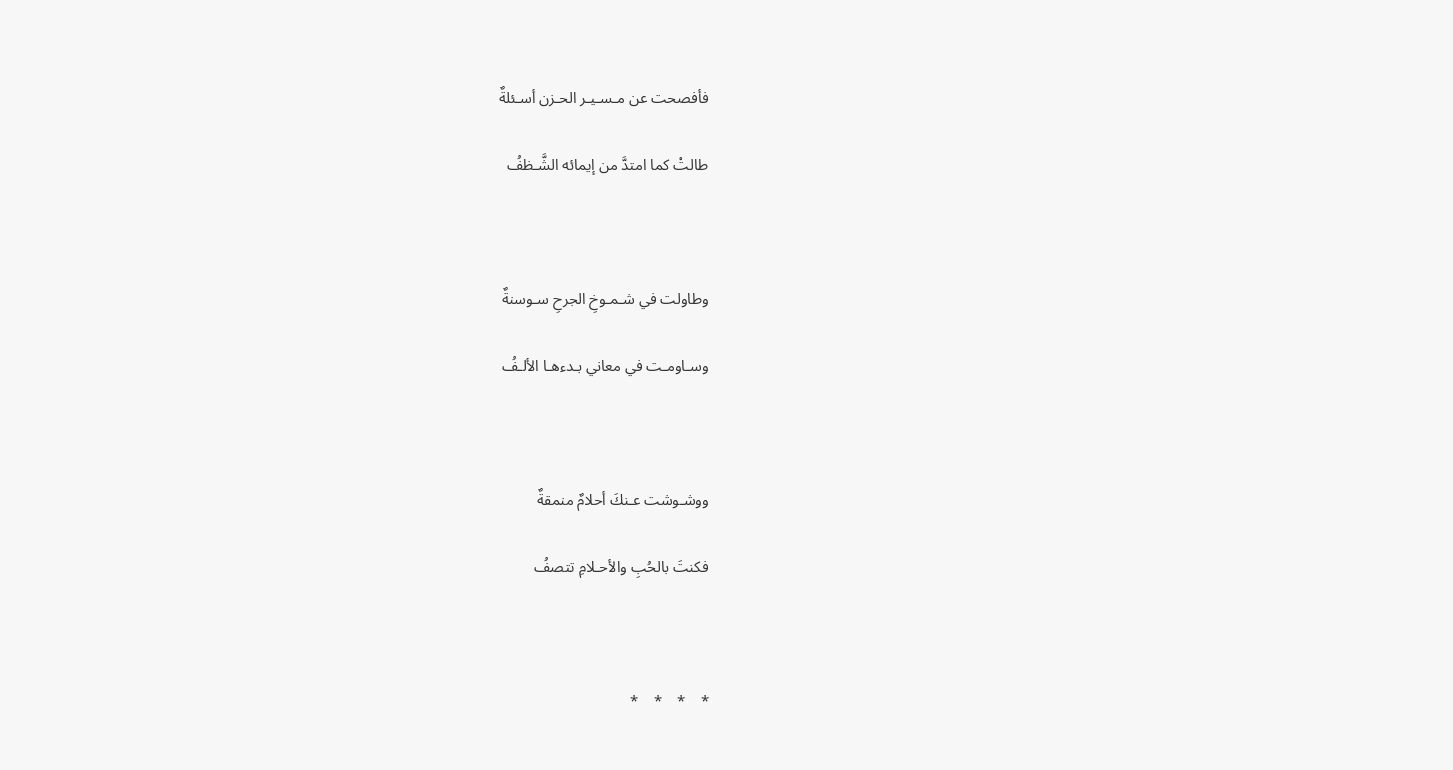فأفصحت عن مـسـيـر الحـزن أسـئلةٌ

طالتْ كما امتدَّ من إيمائه الشَّـظفُ



وطاولت في شـمـوخِ الجرحِ سـوسنةٌ

وسـاومـت في معاني بـدءهـا الألـفُ



ووشـوشت عـنكَ أحلامٌ منمقةٌ

فكنتَ بالحُبِ والأحـلامِ تتصفُ



*    *    *    *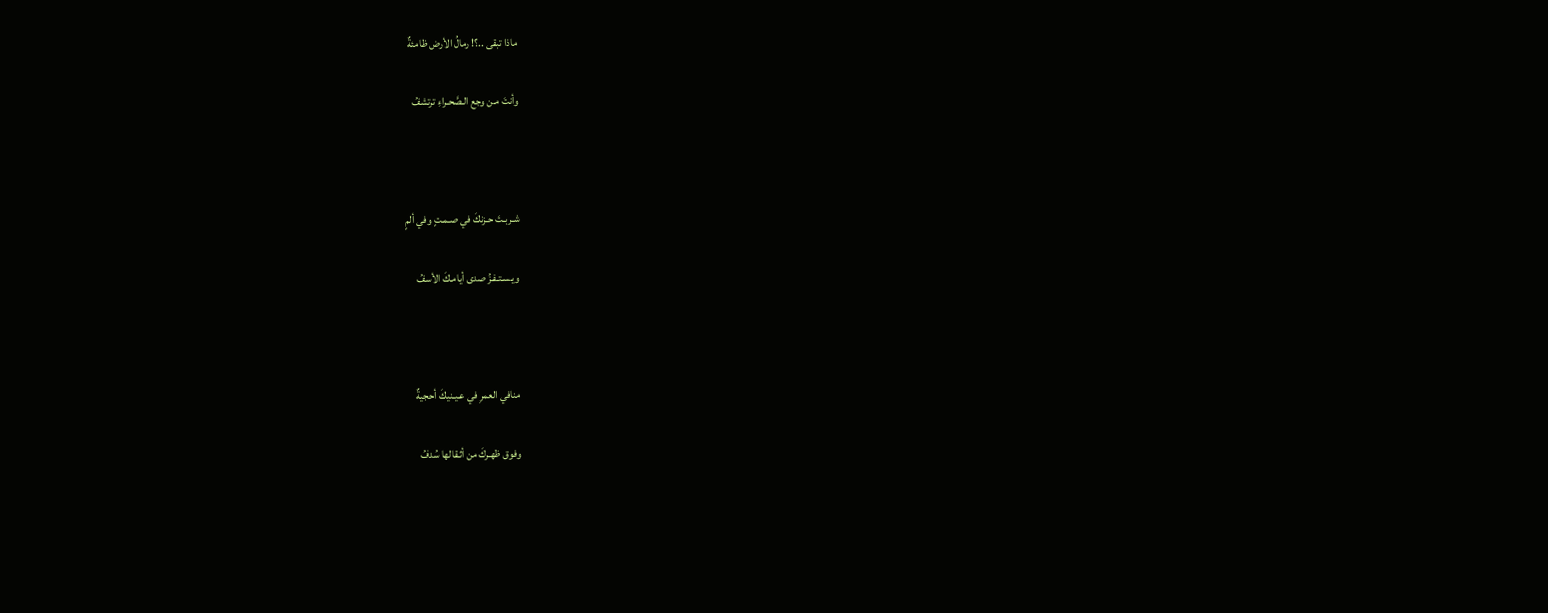ماذا تبقى ..؟! رمالُ الأرض ظامئةٌ

وأنتَ مـن وجع الـصَّحـراءِ ترتشفُ



شـربـتَ حـزنكَ في صـمـتٍ وفي ألمٍ

ويـسـتـفـزُ صدى أيامـكَ الأسفُ



منافي العمرِ في عـيـنيكَ أحجيةٌ

وفوق ظهـركَ من أثـقالها سُدفُ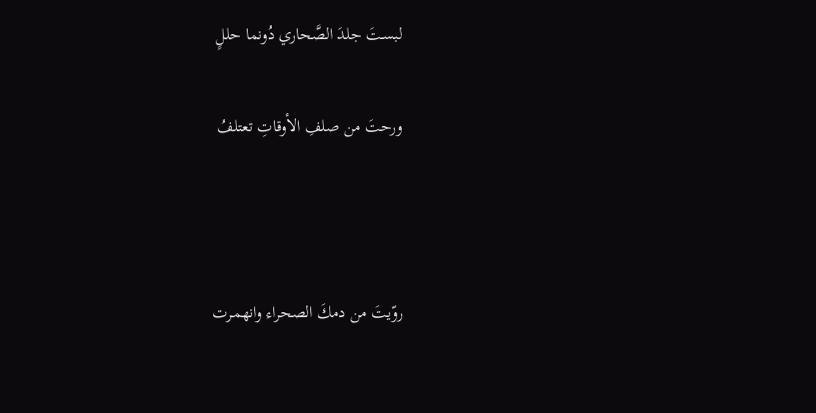لبسـتَ جلدَ الصَّحاري دُونما حللٍ

ورحتَ من صلفِ الأوقاتِ تعتلفُ



روّيتَ من دمكَ الصحراء وانهمـرت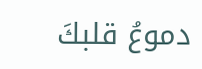دموعُ قلبكَ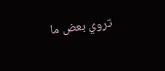تروي بعض ما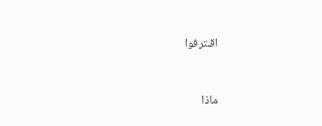اقـترفوا



ماذا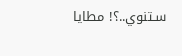سـتنوي..؟! مطايا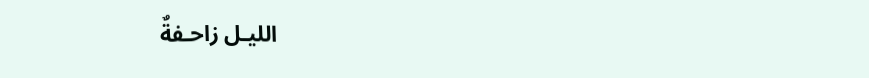الليـل زاحـفةٌ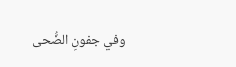وفي جفونِ الضُّحى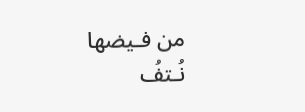من فـيضها نُـتفُ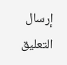إرسال التعليق